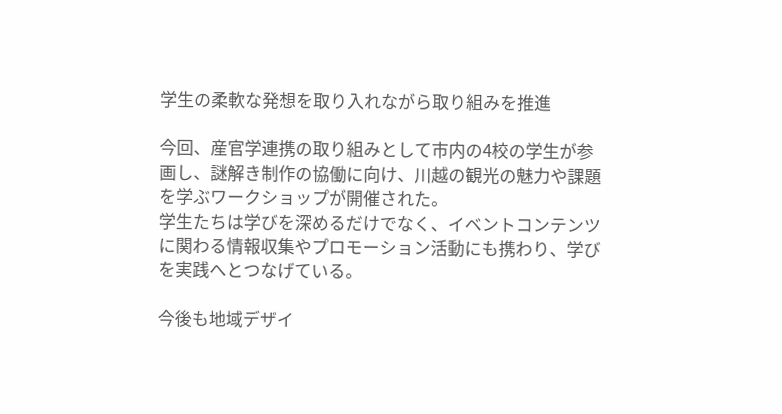学生の柔軟な発想を取り入れながら取り組みを推進

今回、産官学連携の取り組みとして市内の4校の学生が参画し、謎解き制作の協働に向け、川越の観光の魅力や課題を学ぶワークショップが開催された。
学生たちは学びを深めるだけでなく、イベントコンテンツに関わる情報収集やプロモーション活動にも携わり、学びを実践へとつなげている。

今後も地域デザイ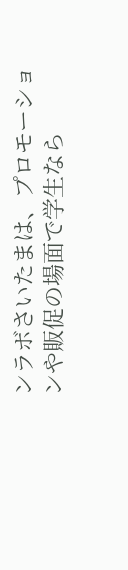ンラボさいたまは、プロモーションや販促の場面で学生なら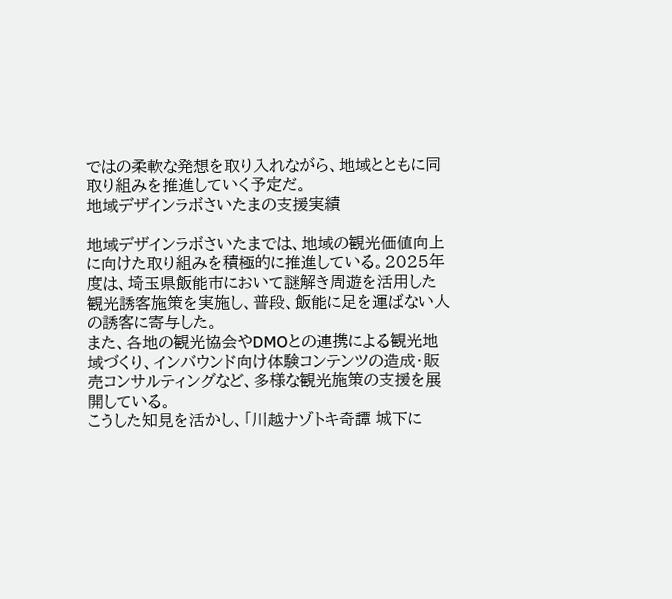ではの柔軟な発想を取り入れながら、地域とともに同取り組みを推進していく予定だ。
地域デザインラボさいたまの支援実績

地域デザインラボさいたまでは、地域の観光価値向上に向けた取り組みを積極的に推進している。2025年度は、埼玉県飯能市において謎解き周遊を活用した観光誘客施策を実施し、普段、飯能に足を運ばない人の誘客に寄与した。
また、各地の観光協会やDMOとの連携による観光地域づくり、インバウンド向け体験コンテンツの造成・販売コンサルティングなど、多様な観光施策の支援を展開している。
こうした知見を活かし、「川越ナゾトキ奇譚 城下に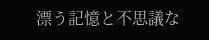漂う記憶と不思議な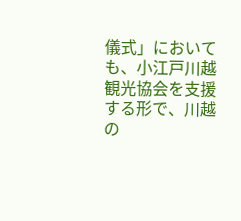儀式」においても、小江戸川越観光協会を支援する形で、川越の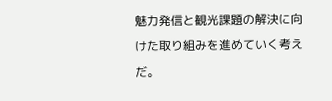魅力発信と観光課題の解決に向けた取り組みを進めていく考えだ。